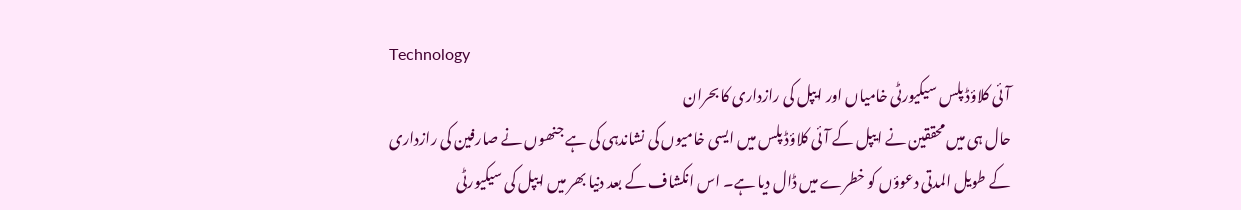Technology
آئی کلاؤڈ پلس سیکیورٹی خامیاں اور ایپل کی رازداری کا بحران
حال ہی میں محققین نے ایپل کے آئی کلاؤڈ پلس میں ایسی خامیوں کی نشاندہی کی ہے جنھوں نے صارفین کی رازداری کے طویل المدتی دعوؤں کو خطرے میں ڈال دیا ہے۔ اس انکشاف کے بعد دنیا بھر میں ایپل کی سیکیورٹی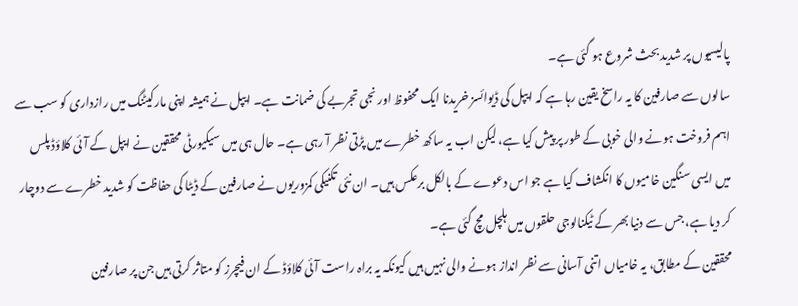پالیسیوں پر شدید بحث شروع ہو گئی ہے۔
سالوں سے صارفین کا یہ راسخ یقین رہا ہے کہ ایپل کی ڈیوائسز خریدنا ایک محفوظ اور نجی تجربے کی ضمانت ہے۔ ایپل نے ہمیشہ اپنی مارکیٹنگ میں رازداری کو سب سے اہم فروخت ہونے والی خوبی کے طور پر پیش کیا ہے، لیکن اب یہ ساکھ خطرے میں پڑتی نظر آ رہی ہے۔ حال ہی میں سیکیورٹی محققین نے ایپل کے آئی کلاؤڈ پلس میں ایسی سنگین خامیوں کا انکشاف کیا ہے جو اس دعوے کے بالکل برعکس ہیں۔ ان نئی تکنیکی کمزوریوں نے صارفین کے ڈیٹا کی حفاظت کو شدید خطرے سے دوچار کر دیا ہے، جس سے دنیا بھر کے ٹیکنالوجی حلقوں میں ہلچل مچ گئی ہے۔
محققین کے مطابق، یہ خامیاں اتنی آسانی سے نظر انداز ہونے والی نہیں ہیں کیونکہ یہ براہ راست آئی کلاؤڈ کے ان فیچرز کو متاثر کرتی ہیں جن پر صارفین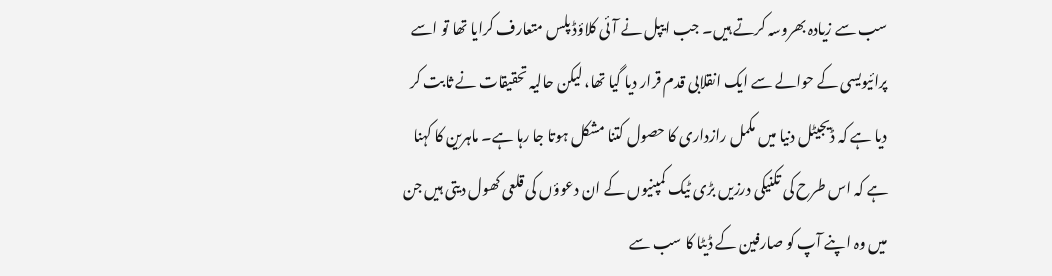سب سے زیادہ بھروسہ کرتے ہیں۔ جب ایپل نے آئی کلاؤڈ پلس متعارف کرایا تھا تو اسے پرائیویسی کے حوالے سے ایک انقلابی قدم قرار دیا گیا تھا، لیکن حالیہ تحقیقات نے ثابت کر دیا ہے کہ ڈیجیٹل دنیا میں مکمل رازداری کا حصول کتنا مشکل ہوتا جا رہا ہے۔ ماہرین کا کہنا ہے کہ اس طرح کی تکنیکی درزیں بڑی ٹیک کمپنیوں کے ان دعوؤں کی قلعی کھول دیتی ہیں جن میں وہ اپنے آپ کو صارفین کے ڈیٹا کا سب سے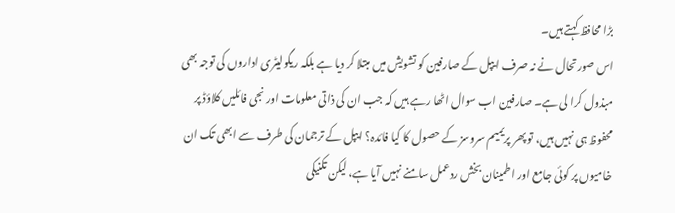بڑا محافظ کہتے ہیں۔
اس صورتحال نے نہ صرف ایپل کے صارفین کو تشویش میں مبتلا کر دیا ہے بلکہ ریگولیٹری اداروں کی توجہ بھی مبذول کرا لی ہے۔ صارفین اب سوال اٹھا رہے ہیں کہ جب ان کی ذاتی معلومات اور نجی فائلیں کلاؤڈ پر محفوظ ہی نہیں ہیں، تو پھر پریمیم سروسز کے حصول کا کیا فائدہ؟ ایپل کے ترجمان کی طرف سے ابھی تک ان خامیوں پر کوئی جامع اور اطمینان بخش ردعمل سامنے نہیں آیا ہے، لیکن تکنیکی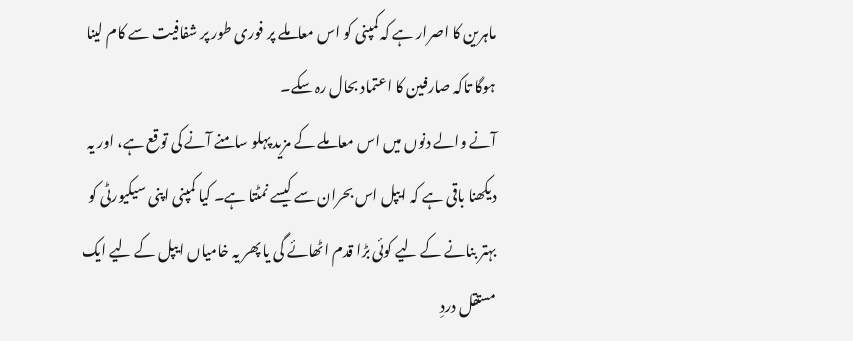ماہرین کا اصرار ہے کہ کمپنی کو اس معاملے پر فوری طور پر شفافیت سے کام لینا ہوگا تاکہ صارفین کا اعتماد بحال رہ سکے۔
آنے والے دنوں میں اس معاملے کے مزید پہلو سامنے آنے کی توقع ہے، اور یہ دیکھنا باقی ہے کہ ایپل اس بحران سے کیسے نمٹتا ہے۔ کیا کمپنی اپنی سیکیورٹی کو بہتر بنانے کے لیے کوئی بڑا قدم اٹھائے گی یا پھر یہ خامیاں ایپل کے لیے ایک مستقل دردِ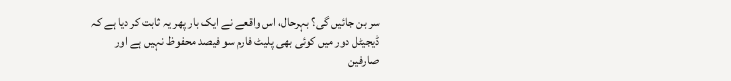سر بن جائیں گی؟ بہرحال، اس واقعے نے ایک بار پھر یہ ثابت کر دیا ہے کہ ڈیجیٹل دور میں کوئی بھی پلیٹ فارم سو فیصد محفوظ نہیں ہے اور صارفین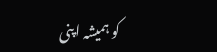کو ہمیشہ اپنی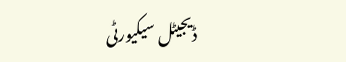ڈیجیٹل سیکیورٹی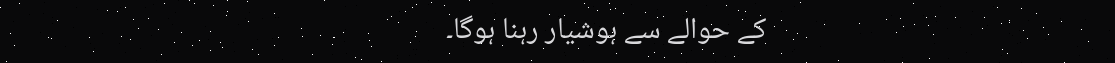کے حوالے سے ہوشیار رہنا ہوگا۔